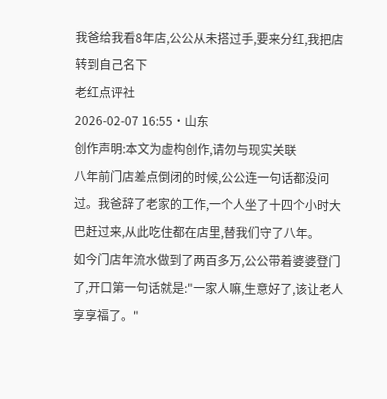我爸给我看8年店,公公从未搭过手,要来分红,我把店转到自己名下
老红点评社
2026-02-07 16:55·山东
创作声明:本文为虚构创作,请勿与现实关联
八年前门店差点倒闭的时候,公公连一句话都没问过。我爸辞了老家的工作,一个人坐了十四个小时大巴赶过来,从此吃住都在店里,替我们守了八年。
如今门店年流水做到了两百多万,公公带着婆婆登门了,开口第一句话就是:"一家人嘛,生意好了,该让老人享享福了。"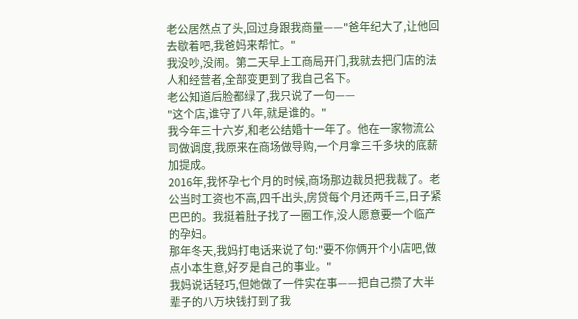老公居然点了头,回过身跟我商量——"爸年纪大了,让他回去歇着吧,我爸妈来帮忙。"
我没吵,没闹。第二天早上工商局开门,我就去把门店的法人和经营者,全部变更到了我自己名下。
老公知道后脸都绿了,我只说了一句——
"这个店,谁守了八年,就是谁的。"
我今年三十六岁,和老公结婚十一年了。他在一家物流公司做调度,我原来在商场做导购,一个月拿三千多块的底薪加提成。
2016年,我怀孕七个月的时候,商场那边裁员把我裁了。老公当时工资也不高,四千出头,房贷每个月还两千三,日子紧巴巴的。我挺着肚子找了一圈工作,没人愿意要一个临产的孕妇。
那年冬天,我妈打电话来说了句:"要不你俩开个小店吧,做点小本生意,好歹是自己的事业。"
我妈说话轻巧,但她做了一件实在事——把自己攒了大半辈子的八万块钱打到了我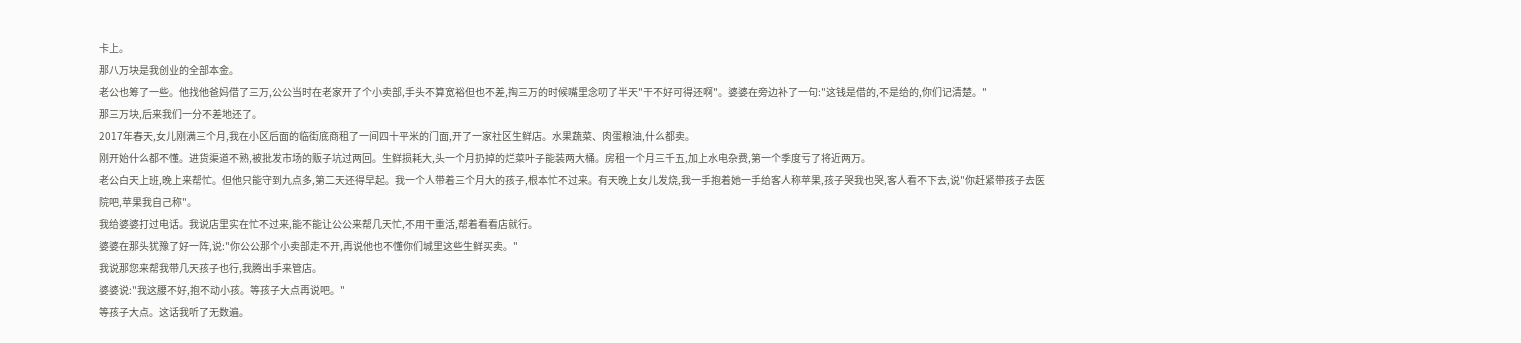卡上。
那八万块是我创业的全部本金。
老公也筹了一些。他找他爸妈借了三万,公公当时在老家开了个小卖部,手头不算宽裕但也不差,掏三万的时候嘴里念叨了半天"干不好可得还啊"。婆婆在旁边补了一句:"这钱是借的,不是给的,你们记清楚。"
那三万块,后来我们一分不差地还了。
2017年春天,女儿刚满三个月,我在小区后面的临街底商租了一间四十平米的门面,开了一家社区生鲜店。水果蔬菜、肉蛋粮油,什么都卖。
刚开始什么都不懂。进货渠道不熟,被批发市场的贩子坑过两回。生鲜损耗大,头一个月扔掉的烂菜叶子能装两大桶。房租一个月三千五,加上水电杂费,第一个季度亏了将近两万。
老公白天上班,晚上来帮忙。但他只能守到九点多,第二天还得早起。我一个人带着三个月大的孩子,根本忙不过来。有天晚上女儿发烧,我一手抱着她一手给客人称苹果,孩子哭我也哭,客人看不下去,说"你赶紧带孩子去医院吧,苹果我自己称"。
我给婆婆打过电话。我说店里实在忙不过来,能不能让公公来帮几天忙,不用干重活,帮着看看店就行。
婆婆在那头犹豫了好一阵,说:"你公公那个小卖部走不开,再说他也不懂你们城里这些生鲜买卖。"
我说那您来帮我带几天孩子也行,我腾出手来管店。
婆婆说:"我这腰不好,抱不动小孩。等孩子大点再说吧。"
等孩子大点。这话我听了无数遍。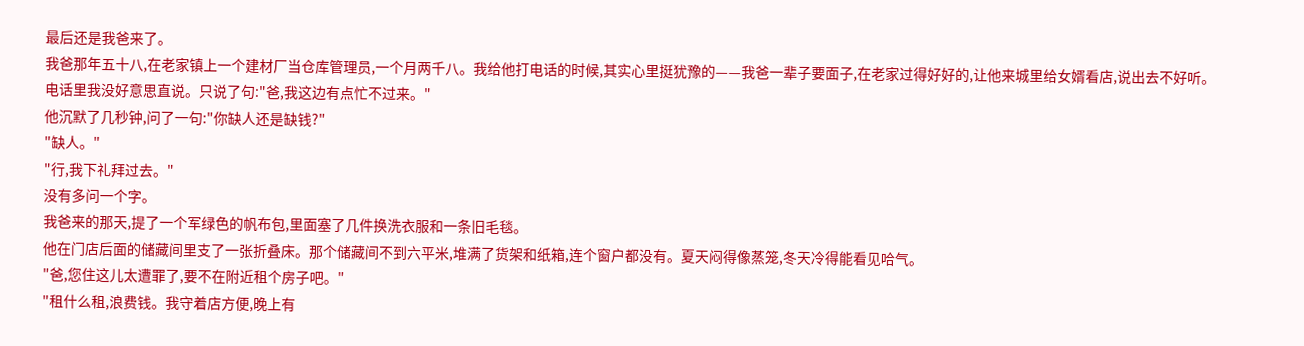最后还是我爸来了。
我爸那年五十八,在老家镇上一个建材厂当仓库管理员,一个月两千八。我给他打电话的时候,其实心里挺犹豫的——我爸一辈子要面子,在老家过得好好的,让他来城里给女婿看店,说出去不好听。
电话里我没好意思直说。只说了句:"爸,我这边有点忙不过来。"
他沉默了几秒钟,问了一句:"你缺人还是缺钱?"
"缺人。"
"行,我下礼拜过去。"
没有多问一个字。
我爸来的那天,提了一个军绿色的帆布包,里面塞了几件换洗衣服和一条旧毛毯。
他在门店后面的储藏间里支了一张折叠床。那个储藏间不到六平米,堆满了货架和纸箱,连个窗户都没有。夏天闷得像蒸笼,冬天冷得能看见哈气。
"爸,您住这儿太遭罪了,要不在附近租个房子吧。"
"租什么租,浪费钱。我守着店方便,晚上有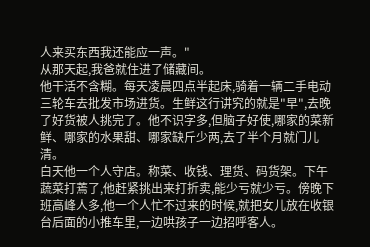人来买东西我还能应一声。"
从那天起,我爸就住进了储藏间。
他干活不含糊。每天凌晨四点半起床,骑着一辆二手电动三轮车去批发市场进货。生鲜这行讲究的就是"早",去晚了好货被人挑完了。他不识字多,但脑子好使,哪家的菜新鲜、哪家的水果甜、哪家缺斤少两,去了半个月就门儿清。
白天他一个人守店。称菜、收钱、理货、码货架。下午蔬菜打蔫了,他赶紧挑出来打折卖,能少亏就少亏。傍晚下班高峰人多,他一个人忙不过来的时候,就把女儿放在收银台后面的小推车里,一边哄孩子一边招呼客人。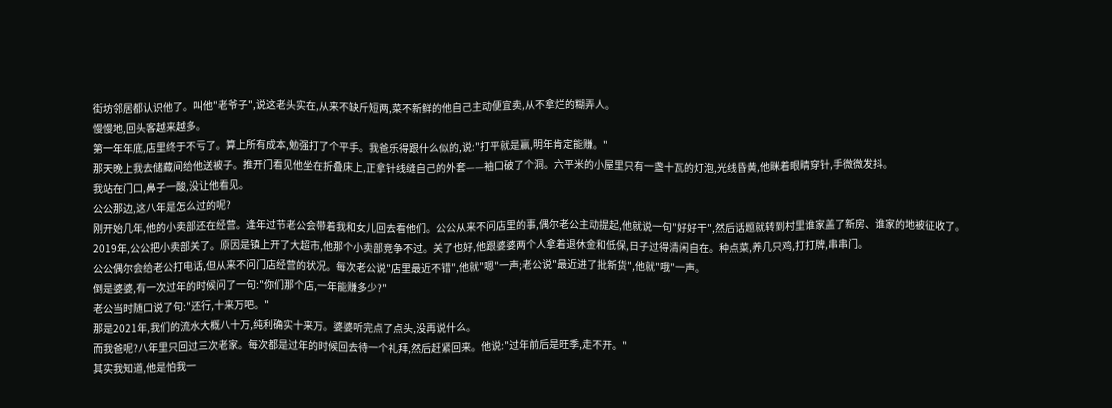街坊邻居都认识他了。叫他"老爷子",说这老头实在,从来不缺斤短两,菜不新鲜的他自己主动便宜卖,从不拿烂的糊弄人。
慢慢地,回头客越来越多。
第一年年底,店里终于不亏了。算上所有成本,勉强打了个平手。我爸乐得跟什么似的,说:"打平就是赢,明年肯定能赚。"
那天晚上我去储藏间给他送被子。推开门看见他坐在折叠床上,正拿针线缝自己的外套——袖口破了个洞。六平米的小屋里只有一盏十瓦的灯泡,光线昏黄,他眯着眼睛穿针,手微微发抖。
我站在门口,鼻子一酸,没让他看见。
公公那边,这八年是怎么过的呢?
刚开始几年,他的小卖部还在经营。逢年过节老公会带着我和女儿回去看他们。公公从来不问店里的事,偶尔老公主动提起,他就说一句"好好干",然后话题就转到村里谁家盖了新房、谁家的地被征收了。
2019年,公公把小卖部关了。原因是镇上开了大超市,他那个小卖部竞争不过。关了也好,他跟婆婆两个人拿着退休金和低保,日子过得清闲自在。种点菜,养几只鸡,打打牌,串串门。
公公偶尔会给老公打电话,但从来不问门店经营的状况。每次老公说"店里最近不错",他就"嗯"一声;老公说"最近进了批新货",他就"哦"一声。
倒是婆婆,有一次过年的时候问了一句:"你们那个店,一年能赚多少?"
老公当时随口说了句:"还行,十来万吧。"
那是2021年,我们的流水大概八十万,纯利确实十来万。婆婆听完点了点头,没再说什么。
而我爸呢?八年里只回过三次老家。每次都是过年的时候回去待一个礼拜,然后赶紧回来。他说:"过年前后是旺季,走不开。"
其实我知道,他是怕我一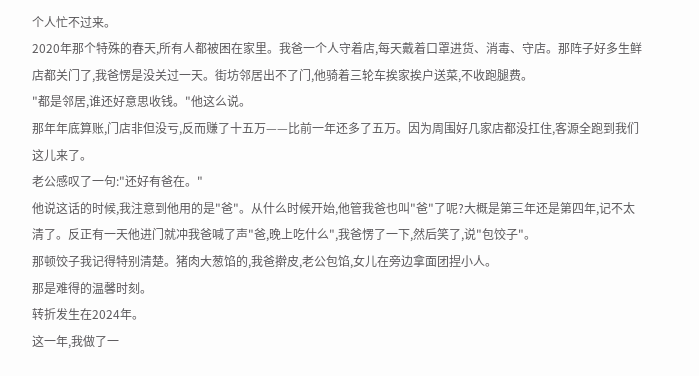个人忙不过来。
2020年那个特殊的春天,所有人都被困在家里。我爸一个人守着店,每天戴着口罩进货、消毒、守店。那阵子好多生鲜店都关门了,我爸愣是没关过一天。街坊邻居出不了门,他骑着三轮车挨家挨户送菜,不收跑腿费。
"都是邻居,谁还好意思收钱。"他这么说。
那年年底算账,门店非但没亏,反而赚了十五万——比前一年还多了五万。因为周围好几家店都没扛住,客源全跑到我们这儿来了。
老公感叹了一句:"还好有爸在。"
他说这话的时候,我注意到他用的是"爸"。从什么时候开始,他管我爸也叫"爸"了呢?大概是第三年还是第四年,记不太清了。反正有一天他进门就冲我爸喊了声"爸,晚上吃什么",我爸愣了一下,然后笑了,说"包饺子"。
那顿饺子我记得特别清楚。猪肉大葱馅的,我爸擀皮,老公包馅,女儿在旁边拿面团捏小人。
那是难得的温馨时刻。
转折发生在2024年。
这一年,我做了一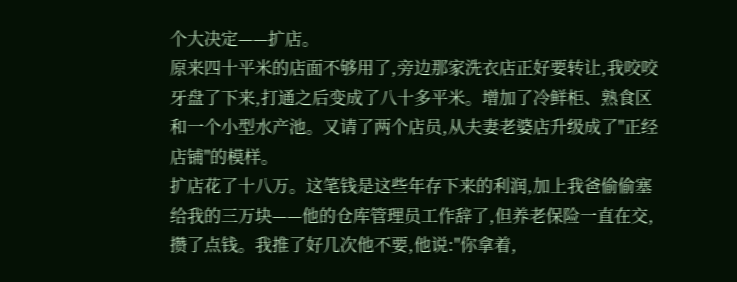个大决定——扩店。
原来四十平米的店面不够用了,旁边那家洗衣店正好要转让,我咬咬牙盘了下来,打通之后变成了八十多平米。增加了冷鲜柜、熟食区和一个小型水产池。又请了两个店员,从夫妻老婆店升级成了"正经店铺"的模样。
扩店花了十八万。这笔钱是这些年存下来的利润,加上我爸偷偷塞给我的三万块——他的仓库管理员工作辞了,但养老保险一直在交,攒了点钱。我推了好几次他不要,他说:"你拿着,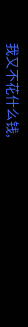我又不花什么钱,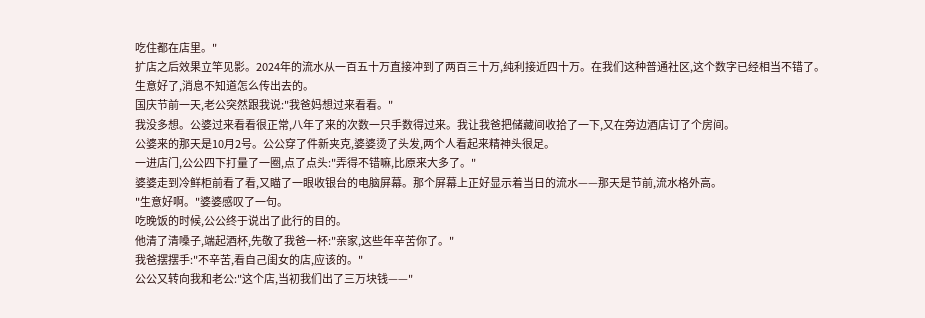吃住都在店里。"
扩店之后效果立竿见影。2024年的流水从一百五十万直接冲到了两百三十万,纯利接近四十万。在我们这种普通社区,这个数字已经相当不错了。
生意好了,消息不知道怎么传出去的。
国庆节前一天,老公突然跟我说:"我爸妈想过来看看。"
我没多想。公婆过来看看很正常,八年了来的次数一只手数得过来。我让我爸把储藏间收拾了一下,又在旁边酒店订了个房间。
公婆来的那天是10月2号。公公穿了件新夹克,婆婆烫了头发,两个人看起来精神头很足。
一进店门,公公四下打量了一圈,点了点头:"弄得不错嘛,比原来大多了。"
婆婆走到冷鲜柜前看了看,又瞄了一眼收银台的电脑屏幕。那个屏幕上正好显示着当日的流水——那天是节前,流水格外高。
"生意好啊。"婆婆感叹了一句。
吃晚饭的时候,公公终于说出了此行的目的。
他清了清嗓子,端起酒杯,先敬了我爸一杯:"亲家,这些年辛苦你了。"
我爸摆摆手:"不辛苦,看自己闺女的店,应该的。"
公公又转向我和老公:"这个店,当初我们出了三万块钱——"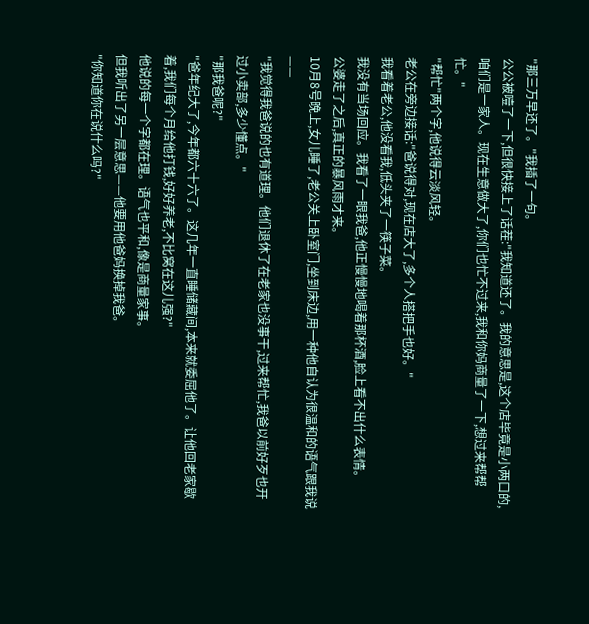"那三万早还了。"我插了一句。
公公被噎了一下,但很快接上了话茬:"我知道还了。我的意思是,这个店毕竟是小两口的,咱们是一家人。现在生意做大了,你们也忙不过来,我和你妈商量了一下,想过来帮帮忙。"
"帮忙"两个字,他说得云淡风轻。
老公在旁边接话:"爸说得对,现在店大了,多个人搭把手也好。"
我看着老公,他没看我,低头夹了一筷子菜。
我没有当场回应。我看了一眼我爸,他正慢慢地喝着那杯酒,脸上看不出什么表情。
公婆走了之后,真正的暴风雨才来。
10月8号晚上,女儿睡了,老公关上卧室门,坐到床边,用一种他自认为很温和的语气跟我说——
"我觉得我爸说的也有道理。他们退休了在老家也没事干,过来帮忙,我爸以前好歹也开过小卖部,多少懂点。"
"那我爸呢?"
"爸年纪大了,今年都六十六了。这几年一直睡储藏间,本来就委屈他了。让他回老家歇着,我们每个月给他打钱,好好养老,不比窝在这儿强?"
他说的每一个字都在理。语气也平和,像是商量家事。
但我听出了另一层意思——他要用他爸妈换掉我爸。
"你知道你在说什么吗?"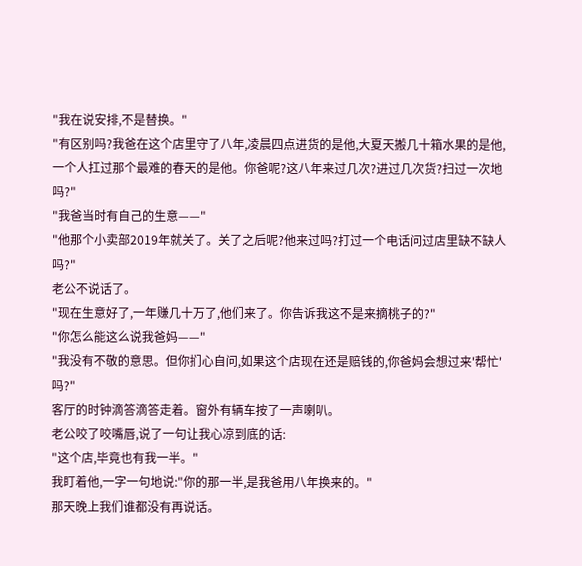"我在说安排,不是替换。"
"有区别吗?我爸在这个店里守了八年,凌晨四点进货的是他,大夏天搬几十箱水果的是他,一个人扛过那个最难的春天的是他。你爸呢?这八年来过几次?进过几次货?扫过一次地吗?"
"我爸当时有自己的生意——"
"他那个小卖部2019年就关了。关了之后呢?他来过吗?打过一个电话问过店里缺不缺人吗?"
老公不说话了。
"现在生意好了,一年赚几十万了,他们来了。你告诉我这不是来摘桃子的?"
"你怎么能这么说我爸妈——"
"我没有不敬的意思。但你扪心自问,如果这个店现在还是赔钱的,你爸妈会想过来'帮忙'吗?"
客厅的时钟滴答滴答走着。窗外有辆车按了一声喇叭。
老公咬了咬嘴唇,说了一句让我心凉到底的话:
"这个店,毕竟也有我一半。"
我盯着他,一字一句地说:"你的那一半,是我爸用八年换来的。"
那天晚上我们谁都没有再说话。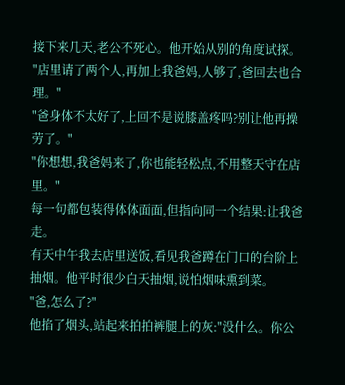接下来几天,老公不死心。他开始从别的角度试探。
"店里请了两个人,再加上我爸妈,人够了,爸回去也合理。"
"爸身体不太好了,上回不是说膝盖疼吗?别让他再操劳了。"
"你想想,我爸妈来了,你也能轻松点,不用整天守在店里。"
每一句都包装得体体面面,但指向同一个结果:让我爸走。
有天中午我去店里送饭,看见我爸蹲在门口的台阶上抽烟。他平时很少白天抽烟,说怕烟味熏到菜。
"爸,怎么了?"
他掐了烟头,站起来拍拍裤腿上的灰:"没什么。你公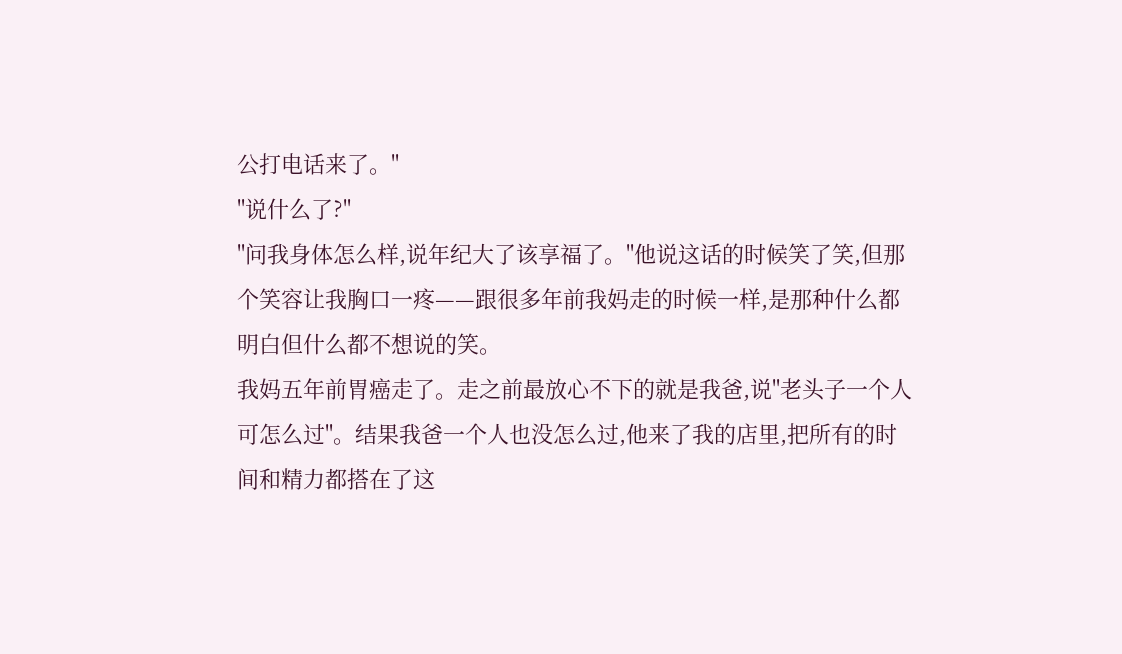公打电话来了。"
"说什么了?"
"问我身体怎么样,说年纪大了该享福了。"他说这话的时候笑了笑,但那个笑容让我胸口一疼——跟很多年前我妈走的时候一样,是那种什么都明白但什么都不想说的笑。
我妈五年前胃癌走了。走之前最放心不下的就是我爸,说"老头子一个人可怎么过"。结果我爸一个人也没怎么过,他来了我的店里,把所有的时间和精力都搭在了这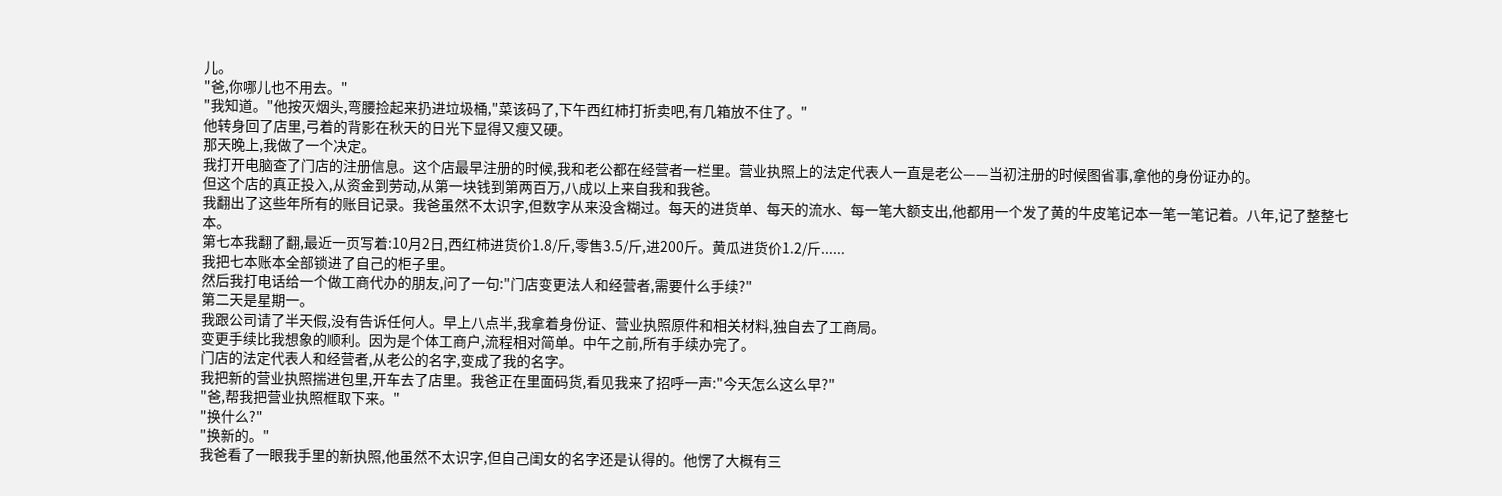儿。
"爸,你哪儿也不用去。"
"我知道。"他按灭烟头,弯腰捡起来扔进垃圾桶,"菜该码了,下午西红柿打折卖吧,有几箱放不住了。"
他转身回了店里,弓着的背影在秋天的日光下显得又瘦又硬。
那天晚上,我做了一个决定。
我打开电脑查了门店的注册信息。这个店最早注册的时候,我和老公都在经营者一栏里。营业执照上的法定代表人一直是老公——当初注册的时候图省事,拿他的身份证办的。
但这个店的真正投入,从资金到劳动,从第一块钱到第两百万,八成以上来自我和我爸。
我翻出了这些年所有的账目记录。我爸虽然不太识字,但数字从来没含糊过。每天的进货单、每天的流水、每一笔大额支出,他都用一个发了黄的牛皮笔记本一笔一笔记着。八年,记了整整七本。
第七本我翻了翻,最近一页写着:10月2日,西红柿进货价1.8/斤,零售3.5/斤,进200斤。黄瓜进货价1.2/斤......
我把七本账本全部锁进了自己的柜子里。
然后我打电话给一个做工商代办的朋友,问了一句:"门店变更法人和经营者,需要什么手续?"
第二天是星期一。
我跟公司请了半天假,没有告诉任何人。早上八点半,我拿着身份证、营业执照原件和相关材料,独自去了工商局。
变更手续比我想象的顺利。因为是个体工商户,流程相对简单。中午之前,所有手续办完了。
门店的法定代表人和经营者,从老公的名字,变成了我的名字。
我把新的营业执照揣进包里,开车去了店里。我爸正在里面码货,看见我来了招呼一声:"今天怎么这么早?"
"爸,帮我把营业执照框取下来。"
"换什么?"
"换新的。"
我爸看了一眼我手里的新执照,他虽然不太识字,但自己闺女的名字还是认得的。他愣了大概有三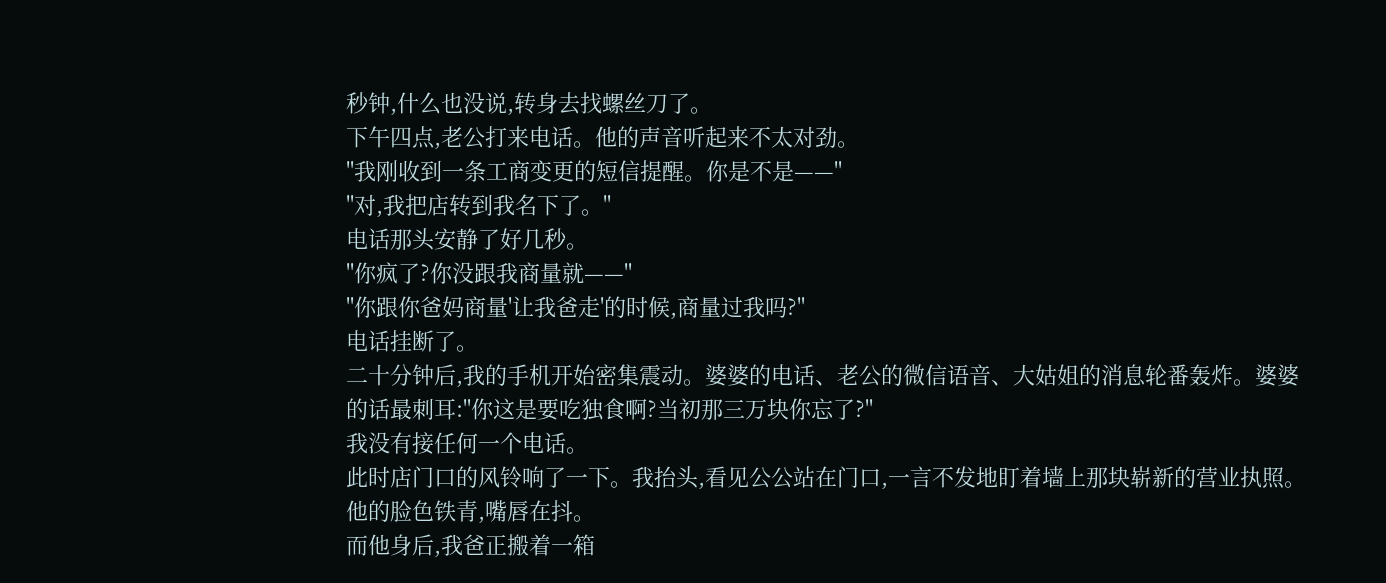秒钟,什么也没说,转身去找螺丝刀了。
下午四点,老公打来电话。他的声音听起来不太对劲。
"我刚收到一条工商变更的短信提醒。你是不是——"
"对,我把店转到我名下了。"
电话那头安静了好几秒。
"你疯了?你没跟我商量就——"
"你跟你爸妈商量'让我爸走'的时候,商量过我吗?"
电话挂断了。
二十分钟后,我的手机开始密集震动。婆婆的电话、老公的微信语音、大姑姐的消息轮番轰炸。婆婆的话最刺耳:"你这是要吃独食啊?当初那三万块你忘了?"
我没有接任何一个电话。
此时店门口的风铃响了一下。我抬头,看见公公站在门口,一言不发地盯着墙上那块崭新的营业执照。
他的脸色铁青,嘴唇在抖。
而他身后,我爸正搬着一箱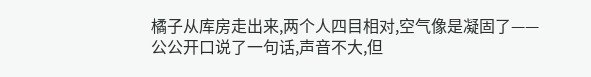橘子从库房走出来,两个人四目相对,空气像是凝固了——
公公开口说了一句话,声音不大,但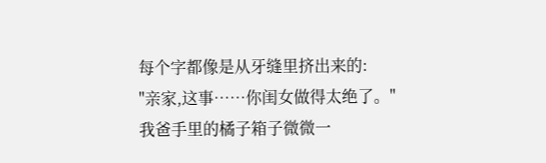每个字都像是从牙缝里挤出来的:
"亲家,这事……你闺女做得太绝了。"
我爸手里的橘子箱子微微一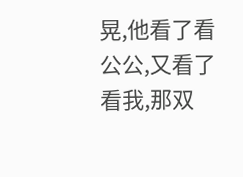晃,他看了看公公,又看了看我,那双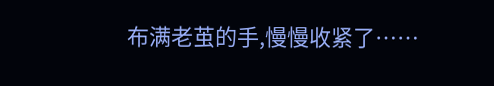布满老茧的手,慢慢收紧了……